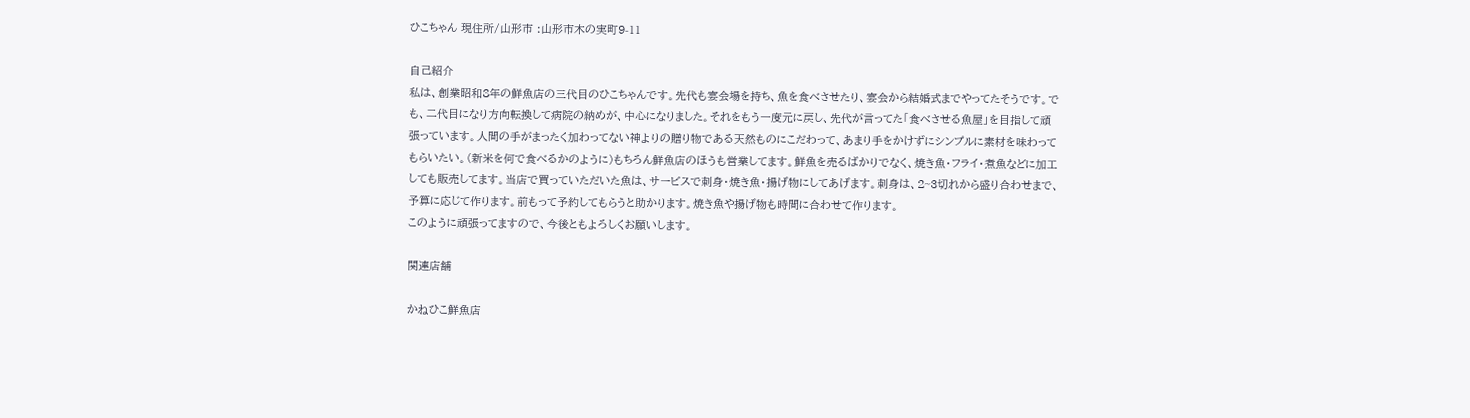ひこちゃん 現住所/山形市 :山形市木の実町9-11

自己紹介
私は、創業昭和8年の鮮魚店の三代目のひこちゃんです。先代も宴会場を持ち、魚を食べさせたり、宴会から結婚式までやってたそうです。でも、二代目になり方向転換して病院の納めが、中心になりました。それをもう一度元に戻し、先代が言ってた「食べさせる魚屋」を目指して頑張っています。人間の手がまったく加わってない神よりの贈り物である天然ものにこだわって、あまり手をかけずにシンプルに素材を味わってもらいたい。(新米を何で食べるかのように)もちろん鮮魚店のほうも営業してます。鮮魚を売るばかりでなく、焼き魚・フライ・煮魚などに加工しても販売してます。当店で買っていただいた魚は、サービスで刺身・焼き魚・揚げ物にしてあげます。刺身は、2~3切れから盛り合わせまで、予算に応じて作ります。前もって予約してもらうと助かります。焼き魚や揚げ物も時間に合わせて作ります。
このように頑張ってますので、今後ともよろしくお願いします。

関連店舗

かねひこ鮮魚店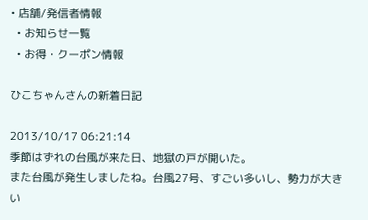• 店舗/発信者情報
  • お知らせ一覧
  • お得・クーポン情報

ひこちゃんさんの新着日記

2013/10/17 06:21:14
季節はずれの台風が来た日、地獄の戸が開いた。
また台風が発生しましたね。台風27号、すごい多いし、勢力が大きい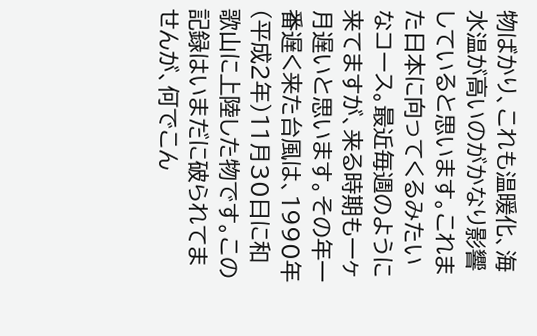物ばかり、これも温暖化、海水温が高いのがかなり影響していると思います。これまた日本に向ってくるみたいなコース。最近毎週のように来てますが、来る時期も一ヶ月遅いと思います。その年一番遅く来た台風は、1990年(平成2年)11月30日に和歌山に上陸した物です。この記録はいまだに破られてませんが、何でこん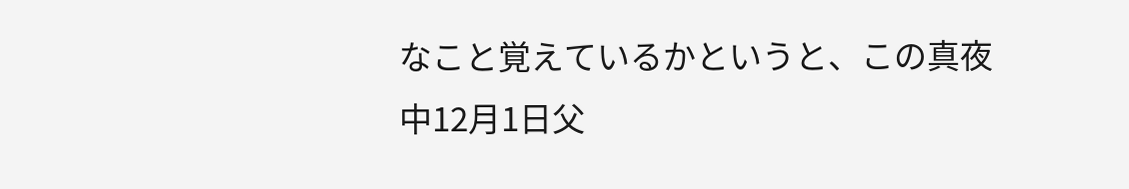なこと覚えているかというと、この真夜中12月1日父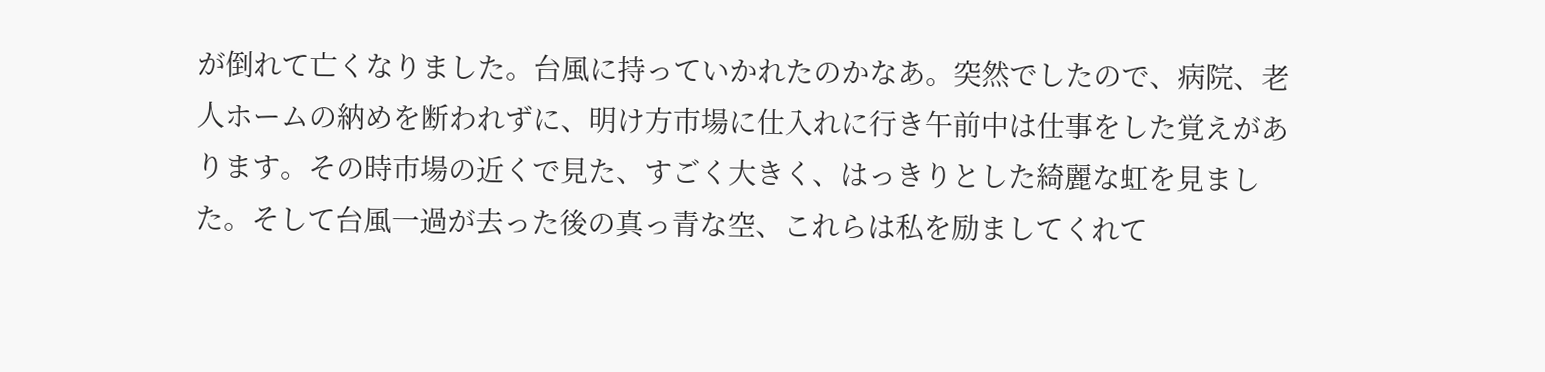が倒れて亡くなりました。台風に持っていかれたのかなあ。突然でしたので、病院、老人ホームの納めを断われずに、明け方市場に仕入れに行き午前中は仕事をした覚えがあります。その時市場の近くで見た、すごく大きく、はっきりとした綺麗な虹を見ました。そして台風一過が去った後の真っ青な空、これらは私を励ましてくれて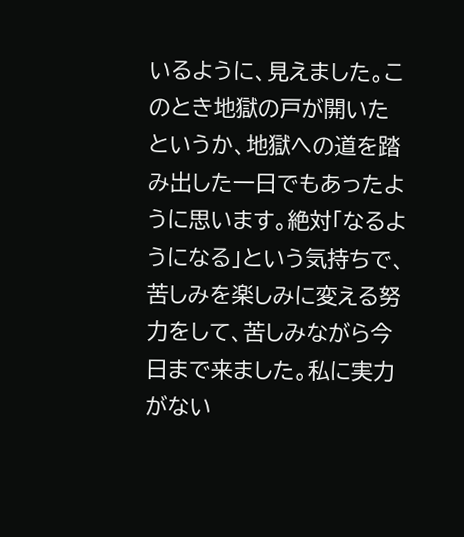いるように、見えました。このとき地獄の戸が開いたというか、地獄への道を踏み出した一日でもあったように思います。絶対「なるようになる」という気持ちで、苦しみを楽しみに変える努力をして、苦しみながら今日まで来ました。私に実力がない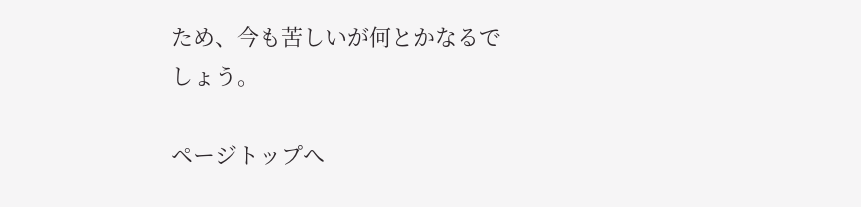ため、今も苦しいが何とかなるでしょう。

ページトップへ